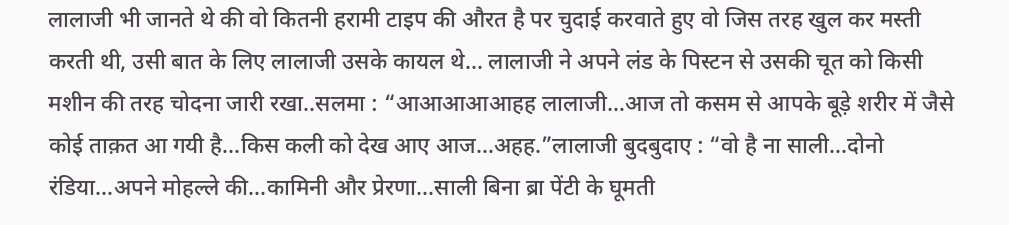लालाजी भी जानते थे की वो कितनी हरामी टाइप की औरत है पर चुदाई करवाते हुए वो जिस तरह खुल कर मस्ती करती थी, उसी बात के लिए लालाजी उसके कायल थे… लालाजी ने अपने लंड के पिस्टन से उसकी चूत को किसी मशीन की तरह चोदना जारी रखा..सलमा : “आआआआआहह लालाजी…आज तो कसम से आपके बूड़े शरीर में जैसे कोई ताक़त आ गयी है…किस कली को देख आए आज…अहह.”लालाजी बुदबुदाए : “वो है ना साली…दोनो रंडिया…अपने मोहल्ले की…कामिनी और प्रेरणा…साली बिना ब्रा पेंटी के घूमती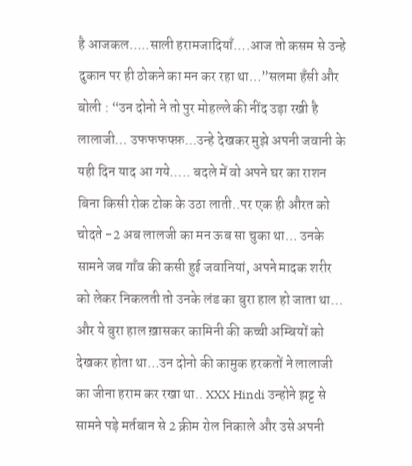है आजकल…..साली हरामजादियाँ….आज तो कसम से उन्हे दुकान पर ही ठोकने का मन कर रहा था…”सलमा हँसी और बोली : “उन दोनो ने तो पुर मोहल्ले की नींद उड़ा रखी है लालाजी… उफफफफ्फ़…उन्हे देखकर मुझे अपनी जवानी के यही दिन याद आ गये….. बदले में वो अपने घर का राशन बिना किसी रोक टोक के उठा लाती..पर एक ही औरत को चोदते -2 अब लालजी का मन ऊब सा चुका था… उनके सामने जब गाँव की कसी हुई जवानियां, अपने मादक शरीर को लेकर निकलती तो उनके लंड का बुरा हाल हो जाता था… और ये बुरा हाल ख़ासकर कामिनी की कच्ची अम्बियों को देखकर होता था…उन दोनो की कामुक हरकतों ने लालाजी का जीना हराम कर रखा था.. XXX Hindi उन्होने झट्ट से सामने पड़े मर्तबान से 2 क्रीम रोल निकाले और उसे अपनी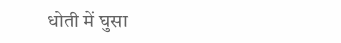धोती में घुसा